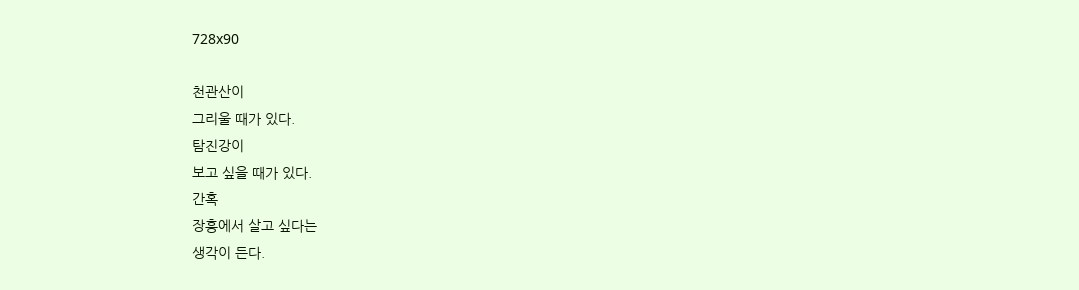728x90

천관산이
그리울 때가 있다.
탐진강이
보고 싶을 때가 있다.
간혹
장흥에서 살고 싶다는
생각이 든다.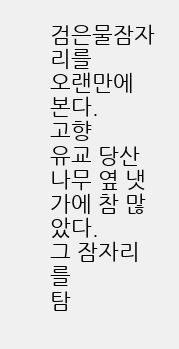검은물잠자리를
오랜만에 본다.
고향
유교 당산나무 옆 냇가에 참 많았다.
그 잠자리를
탐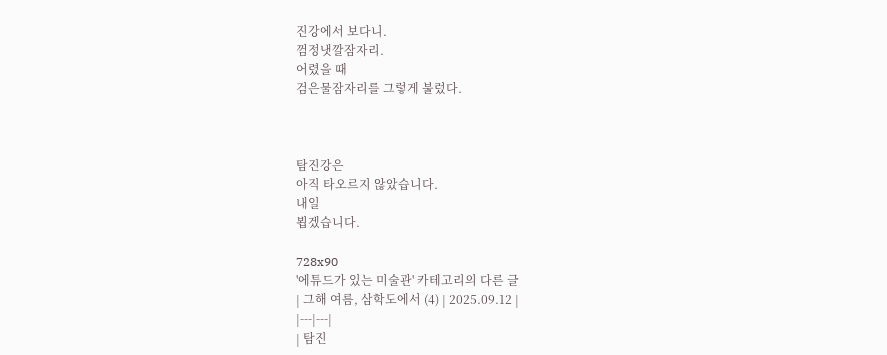진강에서 보다니.
껌정냇깔잠자리.
어렸을 때
검은물잠자리를 그렇게 불렀다.



탐진강은
아직 타오르지 않았습니다.
내일
뵙겠습니다.

728x90
'에튜드가 있는 미술관' 카테고리의 다른 글
| 그해 여름, 삼학도에서 (4) | 2025.09.12 |
|---|---|
| 탐진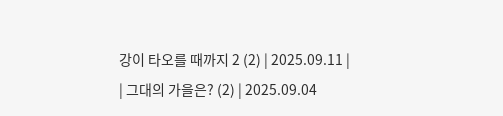강이 타오를 때까지 2 (2) | 2025.09.11 |
| 그대의 가을은? (2) | 2025.09.04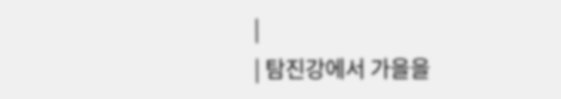|
| 탐진강에서 가을을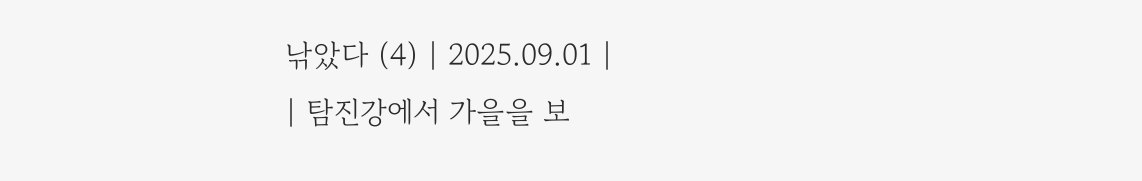낚았다 (4) | 2025.09.01 |
| 탐진강에서 가을을 보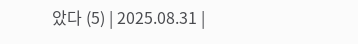았다 (5) | 2025.08.31 |